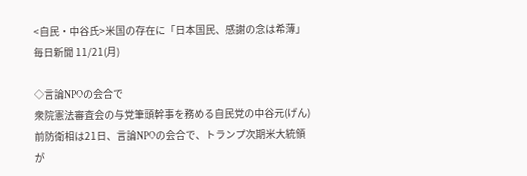<自民・中谷氏>米国の存在に「日本国民、感謝の念は希薄」
毎日新聞 11/21(月)

◇言論NPOの会合で
衆院憲法審査会の与党筆頭幹事を務める自民党の中谷元(げん)
前防衛相は21日、言論NPOの会合で、トランプ次期米大統領
が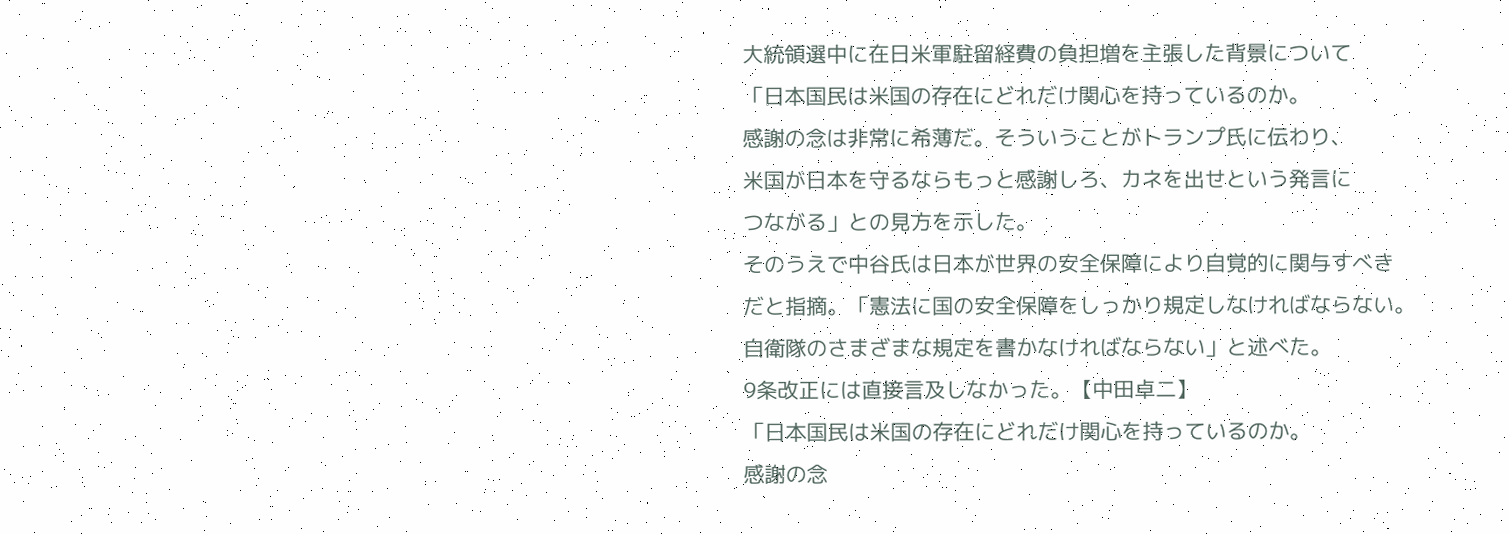大統領選中に在日米軍駐留経費の負担増を主張した背景について
「日本国民は米国の存在にどれだけ関心を持っているのか。
感謝の念は非常に希薄だ。そういうことがトランプ氏に伝わり、
米国が日本を守るならもっと感謝しろ、カネを出せという発言に
つながる」との見方を示した。
そのうえで中谷氏は日本が世界の安全保障により自覚的に関与すべき
だと指摘。「憲法に国の安全保障をしっかり規定しなければならない。
自衛隊のさまざまな規定を書かなければならない」と述べた。
9条改正には直接言及しなかった。【中田卓二】
「日本国民は米国の存在にどれだけ関心を持っているのか。
感謝の念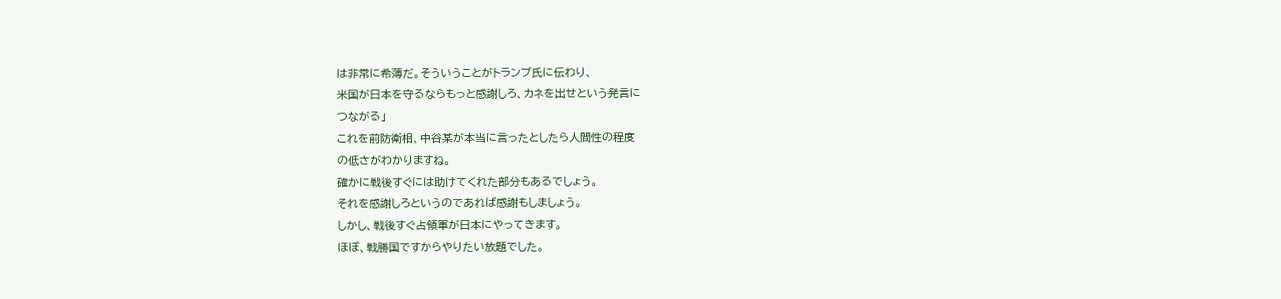は非常に希薄だ。そういうことがトランプ氏に伝わり、
米国が日本を守るならもっと感謝しろ、カネを出せという発言に
つながる」
これを前防衛相、中谷某が本当に言ったとしたら人間性の程度
の低さがわかりますね。
確かに戦後すぐには助けてくれた部分もあるでしょう。
それを感謝しろというのであれば感謝もしましょう。
しかし、戦後すぐ占領軍が日本にやってきます。
ほぼ、戦勝国ですからやりたい放題でした。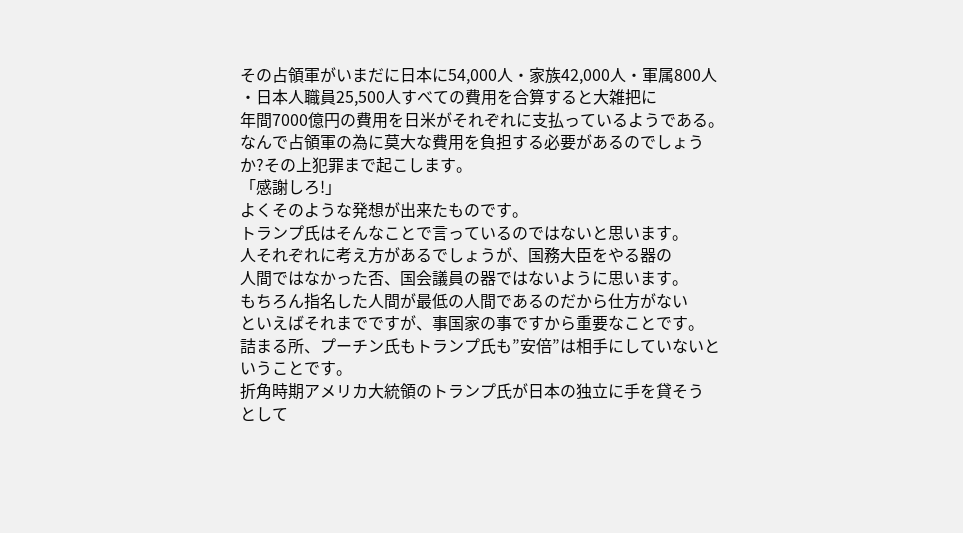その占領軍がいまだに日本に54,000人・家族42,000人・軍属800人
・日本人職員25,500人すべての費用を合算すると大雑把に
年間7000億円の費用を日米がそれぞれに支払っているようである。
なんで占領軍の為に莫大な費用を負担する必要があるのでしょう
か?その上犯罪まで起こします。
「感謝しろ!」
よくそのような発想が出来たものです。
トランプ氏はそんなことで言っているのではないと思います。
人それぞれに考え方があるでしょうが、国務大臣をやる器の
人間ではなかった否、国会議員の器ではないように思います。
もちろん指名した人間が最低の人間であるのだから仕方がない
といえばそれまでですが、事国家の事ですから重要なことです。
詰まる所、プーチン氏もトランプ氏も”安倍”は相手にしていないと
いうことです。
折角時期アメリカ大統領のトランプ氏が日本の独立に手を貸そう
として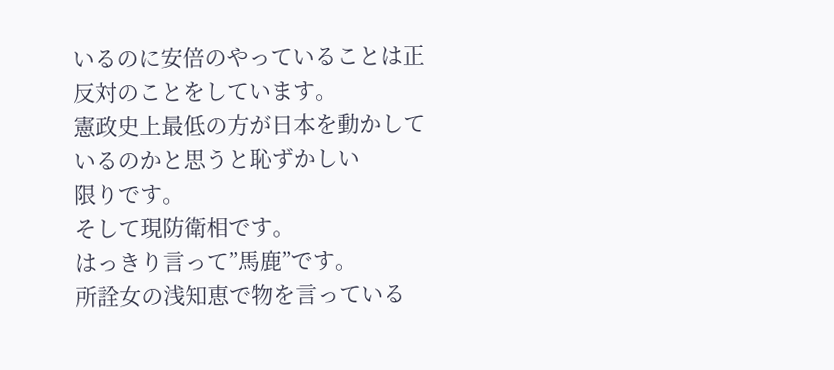いるのに安倍のやっていることは正反対のことをしています。
憲政史上最低の方が日本を動かしているのかと思うと恥ずかしい
限りです。
そして現防衛相です。
はっきり言って”馬鹿”です。
所詮女の浅知恵で物を言っている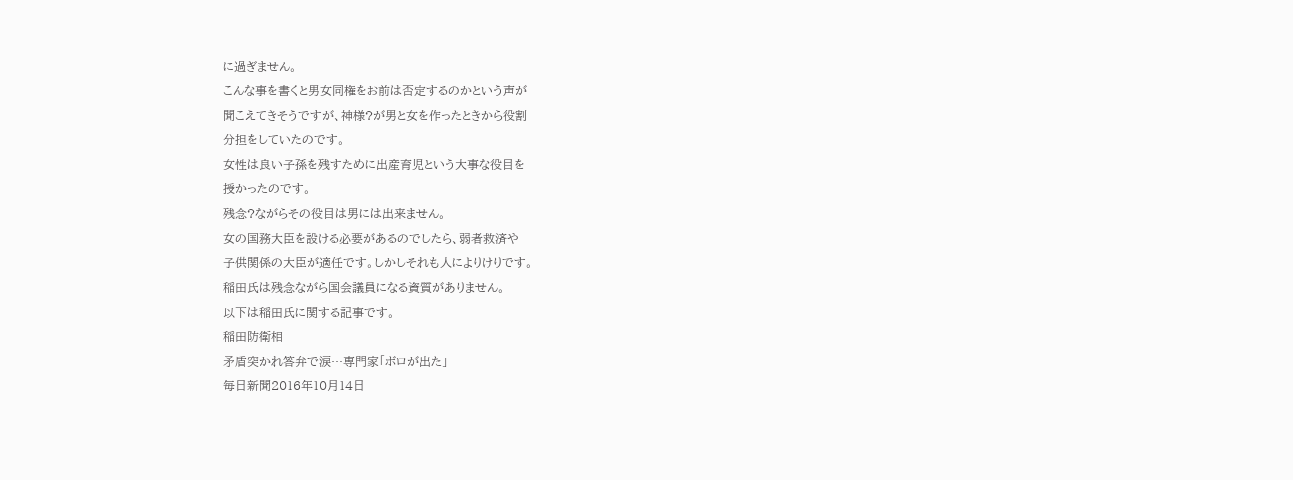に過ぎません。
こんな事を書くと男女同権をお前は否定するのかという声が
聞こえてきそうですが、神様?が男と女を作ったときから役割
分担をしていたのです。
女性は良い子孫を残すために出産育児という大事な役目を
授かったのです。
残念?ながらその役目は男には出来ません。
女の国務大臣を設ける必要があるのでしたら、弱者救済や
子供関係の大臣が適任です。しかしそれも人によりけりです。
稲田氏は残念ながら国会議員になる資質がありません。
以下は稲田氏に関する記事です。
稲田防衛相
矛盾突かれ答弁で涙…専門家「ボロが出た」
毎日新聞2016年10月14日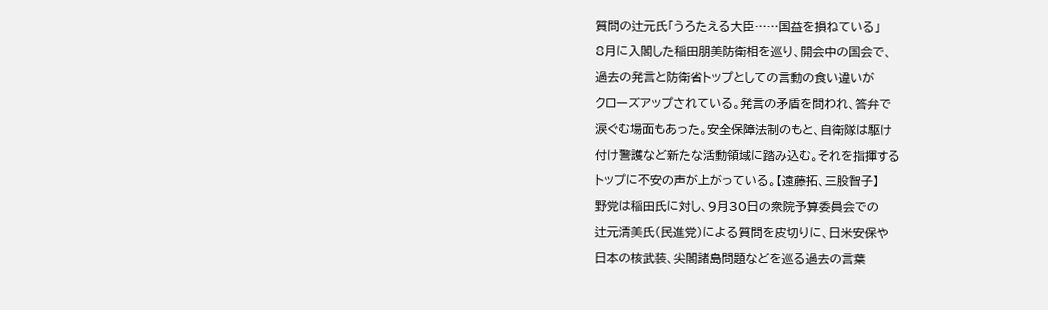質問の辻元氏「うろたえる大臣……国益を損ねている」
8月に入閣した稲田朋美防衛相を巡り、開会中の国会で、
過去の発言と防衛省トップとしての言動の食い違いが
クローズアップされている。発言の矛盾を問われ、答弁で
涙ぐむ場面もあった。安全保障法制のもと、自衛隊は駆け
付け警護など新たな活動領域に踏み込む。それを指揮する
トップに不安の声が上がっている。【遠藤拓、三股智子】
野党は稲田氏に対し、9月30日の衆院予算委員会での
辻元清美氏(民進党)による質問を皮切りに、日米安保や
日本の核武装、尖閣諸島問題などを巡る過去の言葉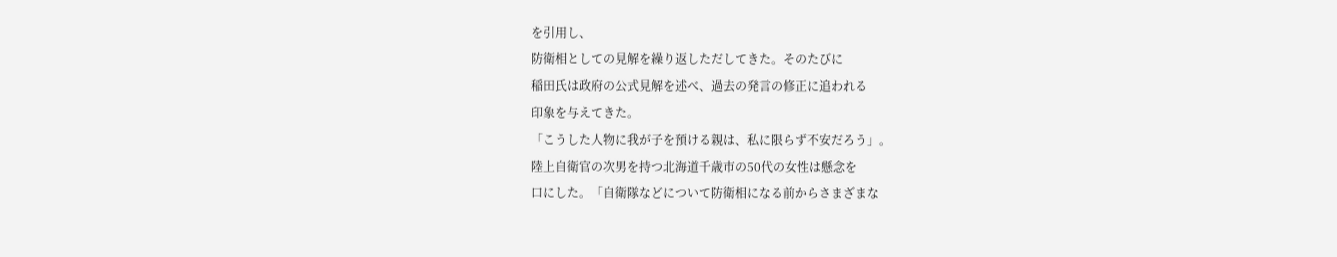を引用し、
防衛相としての見解を繰り返しただしてきた。そのたびに
稲田氏は政府の公式見解を述べ、過去の発言の修正に追われる
印象を与えてきた。
「こうした人物に我が子を預ける親は、私に限らず不安だろう」。
陸上自衛官の次男を持つ北海道千歳市の50代の女性は懸念を
口にした。「自衛隊などについて防衛相になる前からさまざまな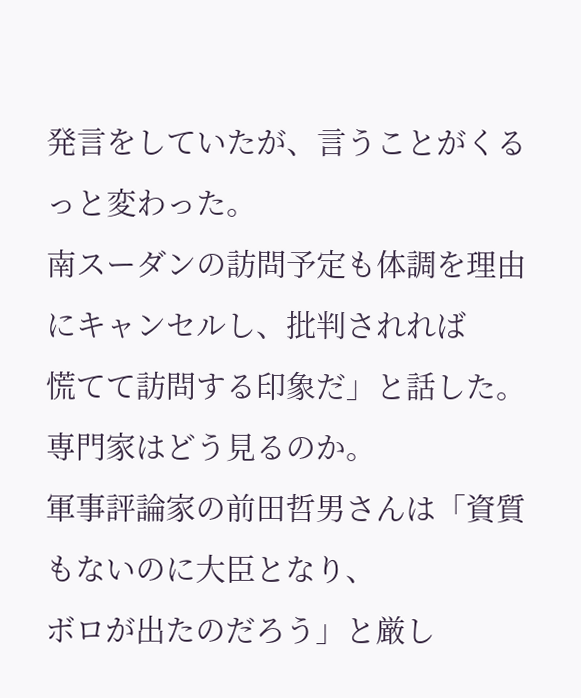発言をしていたが、言うことがくるっと変わった。
南スーダンの訪問予定も体調を理由にキャンセルし、批判されれば
慌てて訪問する印象だ」と話した。
専門家はどう見るのか。
軍事評論家の前田哲男さんは「資質もないのに大臣となり、
ボロが出たのだろう」と厳し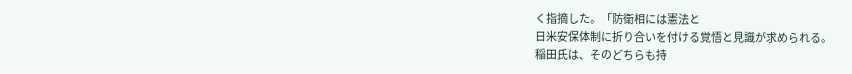く指摘した。「防衛相には憲法と
日米安保体制に折り合いを付ける覚悟と見識が求められる。
稲田氏は、そのどちらも持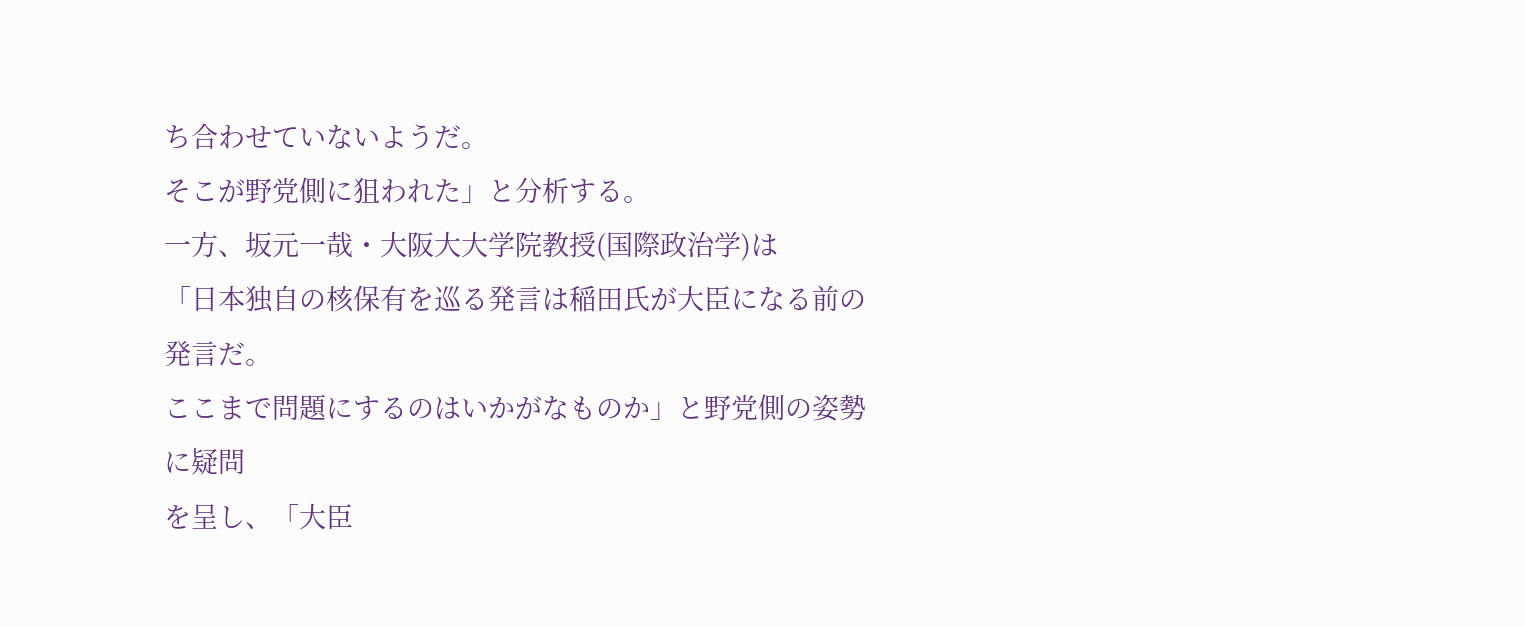ち合わせていないようだ。
そこが野党側に狙われた」と分析する。
一方、坂元一哉・大阪大大学院教授(国際政治学)は
「日本独自の核保有を巡る発言は稲田氏が大臣になる前の発言だ。
ここまで問題にするのはいかがなものか」と野党側の姿勢に疑問
を呈し、「大臣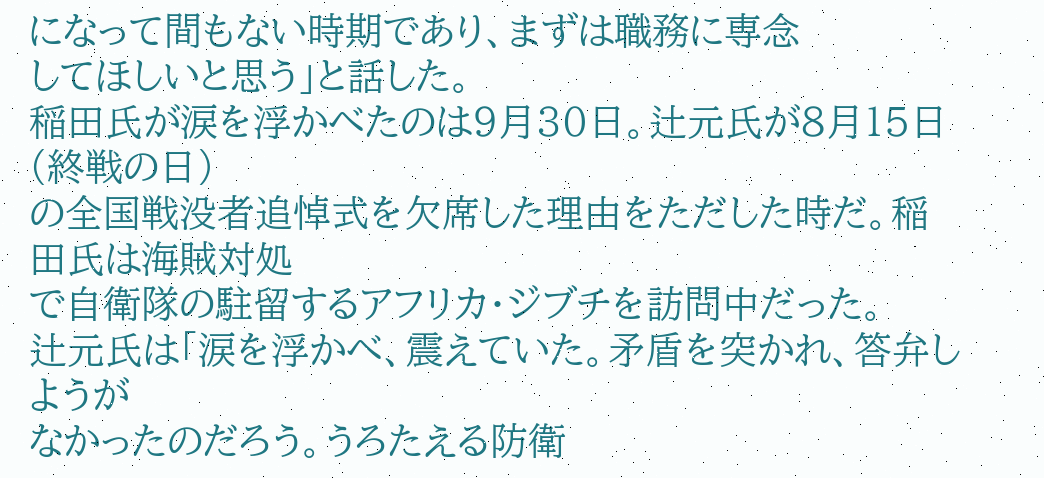になって間もない時期であり、まずは職務に専念
してほしいと思う」と話した。
稲田氏が涙を浮かべたのは9月30日。辻元氏が8月15日(終戦の日)
の全国戦没者追悼式を欠席した理由をただした時だ。稲田氏は海賊対処
で自衛隊の駐留するアフリカ・ジブチを訪問中だった。
辻元氏は「涙を浮かべ、震えていた。矛盾を突かれ、答弁しようが
なかったのだろう。うろたえる防衛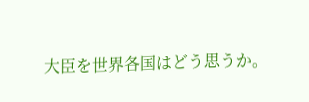大臣を世界各国はどう思うか。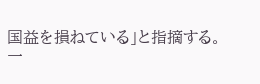国益を損ねている」と指摘する。
一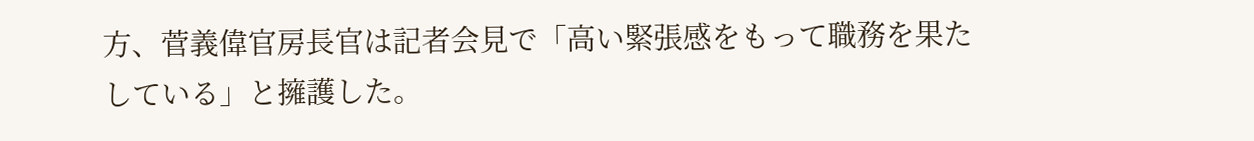方、菅義偉官房長官は記者会見で「高い緊張感をもって職務を果た
している」と擁護した。